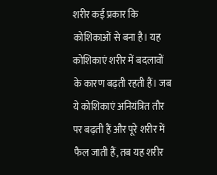शरीर कई प्रकार कि कोशिकाओं से बना है। यह कोशिकाएं शरीर में बदलावों के कारण बढ़ती रहती हैं। जब ये कोशिकाएं अनियंत्रित तौर पर बढ़ती हैं और पूरे शरीर में फैल जाती हैं, तब यह शरीर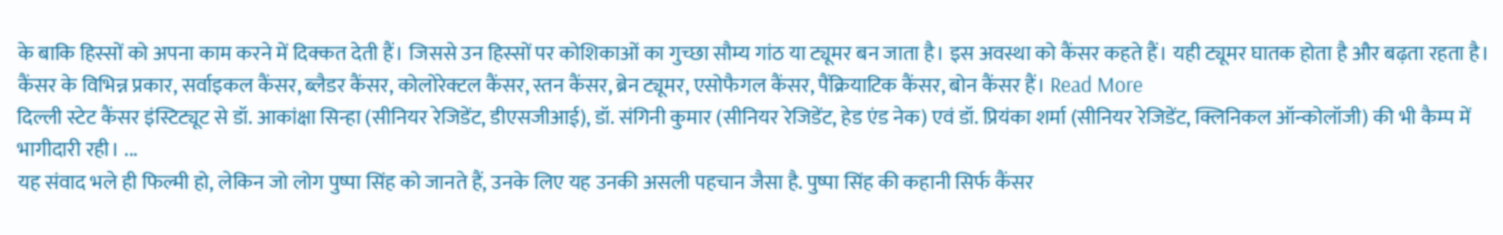के बाकि हिस्सों को अपना काम करने में दिक्कत देती हैं। जिससे उन हिस्सों पर कोशिकाओं का गुच्छा सौम्य गांठ या ट्यूमर बन जाता है। इस अवस्था को कैंसर कहते हैं। यही ट्यूमर घातक होता है और बढ़ता रहता है। कैंसर के विभिन्न प्रकार, सर्वाइकल कैंसर, ब्लैडर कैंसर, कोलोरेक्टल कैंसर, स्तन कैंसर, ब्रेन ट्यूमर, एसोफैगल कैंसर, पैंक्रियाटिक कैंसर, बोन कैंसर हैं। Read More
दिल्ली स्टेट कैंसर इंस्टिट्यूट से डॉ. आकांक्षा सिन्हा (सीनियर रेजिडेंट, डीएसजीआई), डॉ. संगिनी कुमार (सीनियर रेजिडेंट, हेड एंड नेक) एवं डॉ. प्रियंका शर्मा (सीनियर रेजिडेंट, क्लिनिकल ऑन्कोलॉजी) की भी कैम्प में भागीदारी रही। ...
यह संवाद भले ही फिल्मी हो, लेकिन जो लोग पुष्पा सिंह को जानते हैं, उनके लिए यह उनकी असली पहचान जैसा है. पुष्पा सिंह की कहानी सिर्फ कैंसर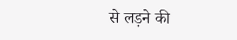से लड़ने की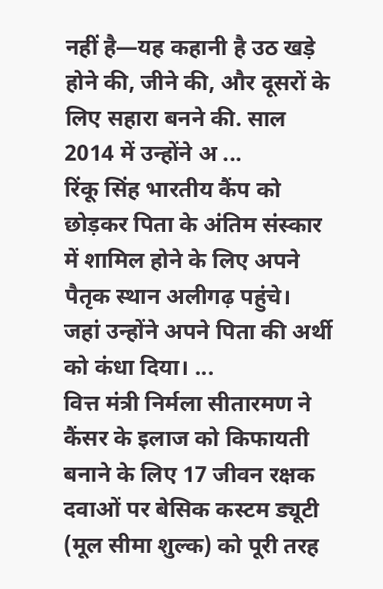नहीं है—यह कहानी है उठ खड़े होने की, जीने की, और दूसरों के लिए सहारा बनने की. साल 2014 में उन्होंने अ ...
रिंकू सिंह भारतीय कैंप को छोड़कर पिता के अंतिम संस्कार में शामिल होने के लिए अपने पैतृक स्थान अलीगढ़ पहुंचे। जहां उन्होंने अपने पिता की अर्थी को कंधा दिया। ...
वित्त मंत्री निर्मला सीतारमण ने कैंसर के इलाज को किफायती बनाने के लिए 17 जीवन रक्षक दवाओं पर बेसिक कस्टम ड्यूटी (मूल सीमा शुल्क) को पूरी तरह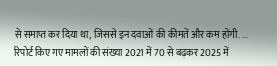से समाप्त कर दिया था, जिससे इन दवाओं की कीमतें और कम होंगी. ...
रिपोर्ट किए गए मामलों की संख्या 2021 में 70 से बढ़कर 2025 में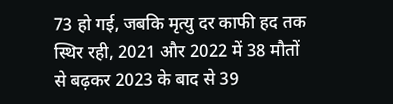73 हो गई, जबकि मृत्यु दर काफी हद तक स्थिर रही, 2021 और 2022 में 38 मौतों से बढ़कर 2023 के बाद से 39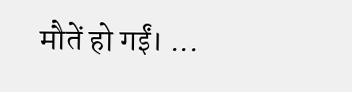मौतें हो गईं। ...